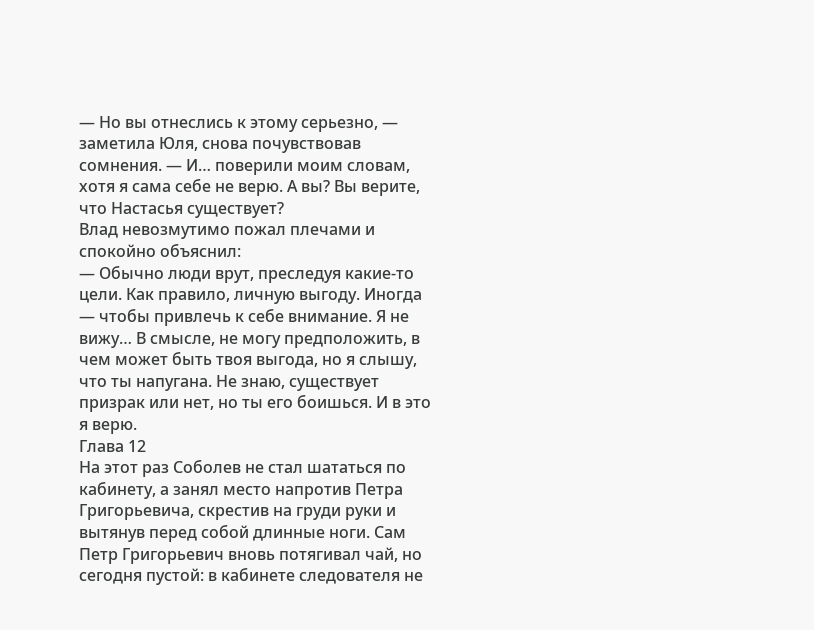— Но вы отнеслись к этому серьезно, — заметила Юля, снова почувствовав сомнения. — И… поверили моим словам, хотя я сама себе не верю. А вы? Вы верите, что Настасья существует?
Влад невозмутимо пожал плечами и спокойно объяснил:
— Обычно люди врут, преследуя какие-то цели. Как правило, личную выгоду. Иногда — чтобы привлечь к себе внимание. Я не вижу… В смысле, не могу предположить, в чем может быть твоя выгода, но я слышу, что ты напугана. Не знаю, существует призрак или нет, но ты его боишься. И в это я верю.
Глава 12
На этот раз Соболев не стал шататься по кабинету, а занял место напротив Петра Григорьевича, скрестив на груди руки и вытянув перед собой длинные ноги. Сам Петр Григорьевич вновь потягивал чай, но сегодня пустой: в кабинете следователя не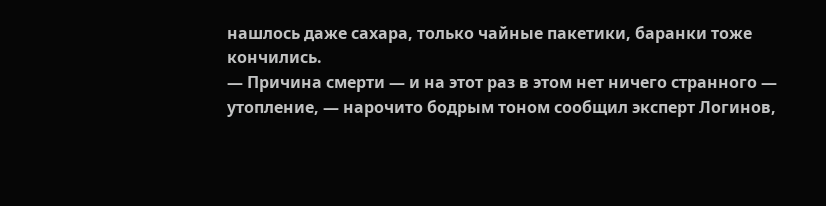нашлось даже сахара, только чайные пакетики, баранки тоже кончились.
— Причина смерти — и на этот раз в этом нет ничего странного — утопление, — нарочито бодрым тоном сообщил эксперт Логинов,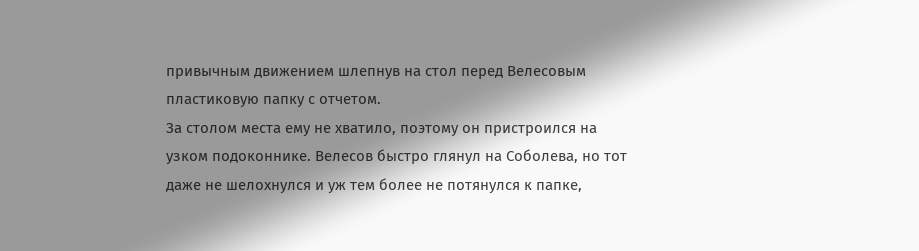привычным движением шлепнув на стол перед Велесовым пластиковую папку с отчетом.
За столом места ему не хватило, поэтому он пристроился на узком подоконнике. Велесов быстро глянул на Соболева, но тот даже не шелохнулся и уж тем более не потянулся к папке,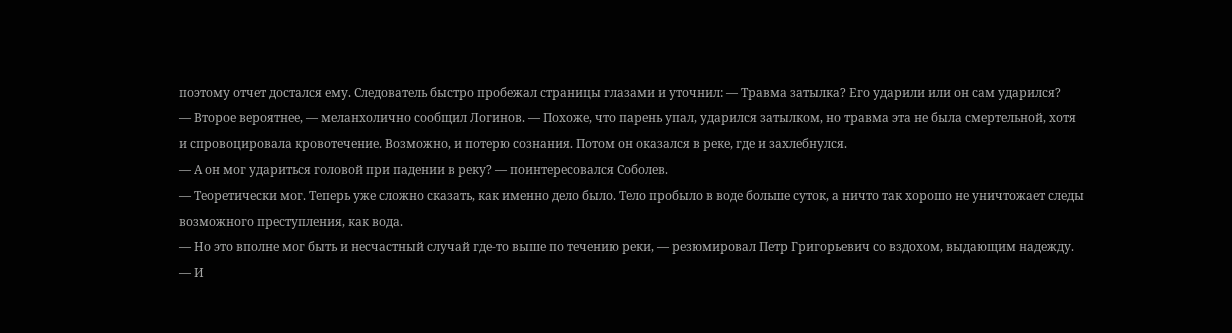поэтому отчет достался ему. Следователь быстро пробежал страницы глазами и уточнил: — Травма затылка? Его ударили или он сам ударился?
— Второе вероятнее, — меланхолично сообщил Логинов. — Похоже, что парень упал, ударился затылком, но травма эта не была смертельной, хотя и спровоцировала кровотечение. Возможно, и потерю сознания. Потом он оказался в реке, где и захлебнулся.
— А он мог удариться головой при падении в реку? — поинтересовался Соболев.
— Теоретически мог. Теперь уже сложно сказать, как именно дело было. Тело пробыло в воде больше суток, а ничто так хорошо не уничтожает следы возможного преступления, как вода.
— Но это вполне мог быть и несчастный случай где-то выше по течению реки, — резюмировал Петр Григорьевич со вздохом, выдающим надежду. — И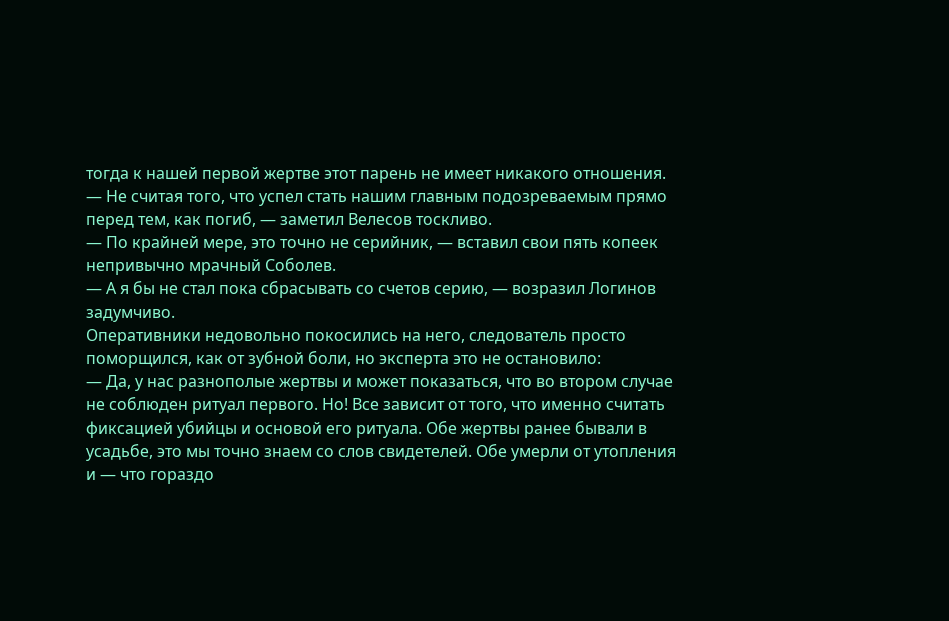тогда к нашей первой жертве этот парень не имеет никакого отношения.
— Не считая того, что успел стать нашим главным подозреваемым прямо перед тем, как погиб, — заметил Велесов тоскливо.
— По крайней мере, это точно не серийник, — вставил свои пять копеек непривычно мрачный Соболев.
— А я бы не стал пока сбрасывать со счетов серию, — возразил Логинов задумчиво.
Оперативники недовольно покосились на него, следователь просто поморщился, как от зубной боли, но эксперта это не остановило:
— Да, у нас разнополые жертвы и может показаться, что во втором случае не соблюден ритуал первого. Но! Все зависит от того, что именно считать фиксацией убийцы и основой его ритуала. Обе жертвы ранее бывали в усадьбе, это мы точно знаем со слов свидетелей. Обе умерли от утопления и — что гораздо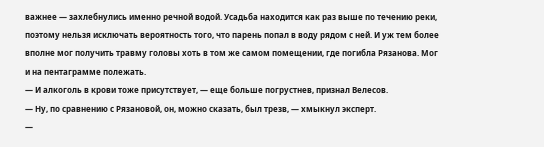важнее — захлебнулись именно речной водой. Усадьба находится как раз выше по течению реки, поэтому нельзя исключать вероятность того, что парень попал в воду рядом с ней. И уж тем более вполне мог получить травму головы хоть в том же самом помещении, где погибла Рязанова. Мог и на пентаграмме полежать.
— И алкоголь в крови тоже присутствует, — еще больше погрустнев, признал Велесов.
— Ну, по сравнению с Рязановой, он, можно сказать, был трезв, — хмыкнул эксперт.
—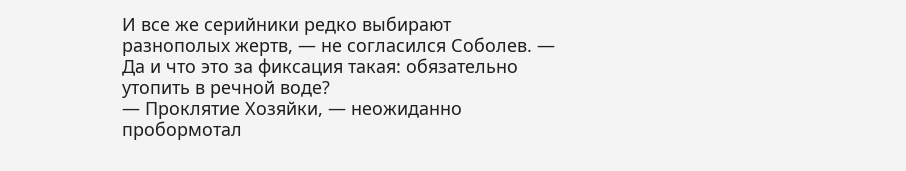И все же серийники редко выбирают разнополых жертв, — не согласился Соболев. — Да и что это за фиксация такая: обязательно утопить в речной воде?
— Проклятие Хозяйки, — неожиданно пробормотал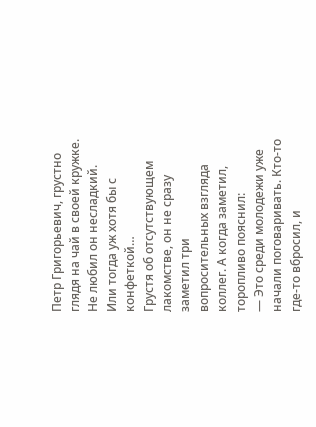Петр Григорьевич, грустно глядя на чай в своей кружке. Не любил он несладкий. Или тогда уж хотя бы с конфеткой…
Грустя об отсутствующем лакомстве, он не сразу заметил три вопросительных взгляда коллег. А когда заметил, торопливо пояснил:
— Это среди молодежи уже начали поговаривать. Кто-то где-то вбросил, и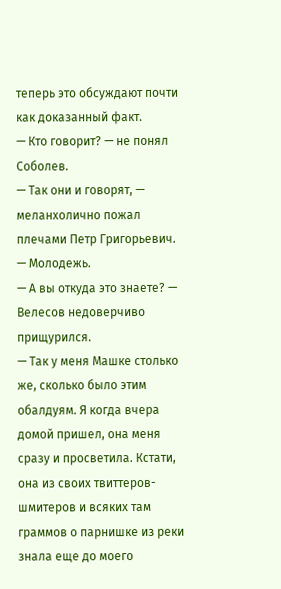теперь это обсуждают почти как доказанный факт.
— Кто говорит? — не понял Соболев.
— Так они и говорят, — меланхолично пожал плечами Петр Григорьевич. — Молодежь.
— А вы откуда это знаете? — Велесов недоверчиво прищурился.
— Так у меня Машке столько же, сколько было этим обалдуям. Я когда вчера домой пришел, она меня сразу и просветила. Кстати, она из своих твиттеров-шмитеров и всяких там граммов о парнишке из реки знала еще до моего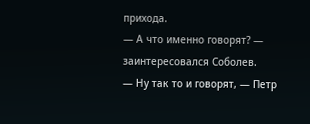прихода.
— А что именно говорят? — заинтересовался Соболев.
— Ну так то и говорят, — Петр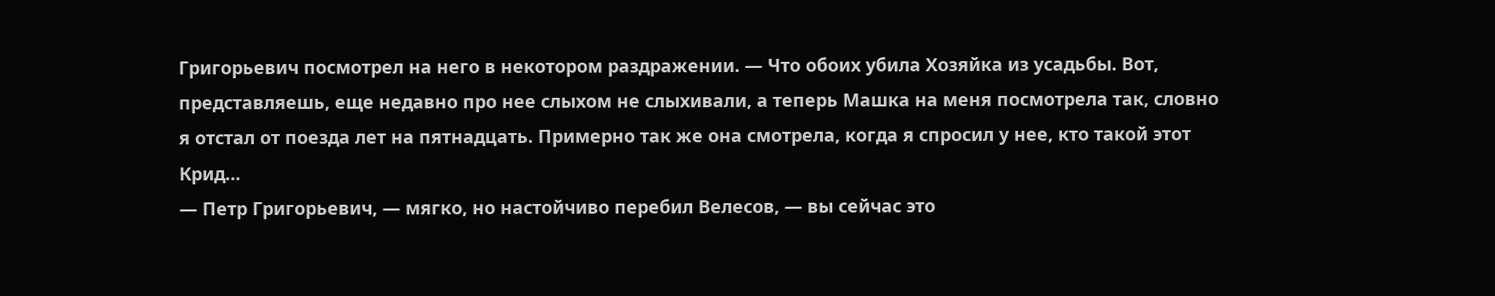Григорьевич посмотрел на него в некотором раздражении. — Что обоих убила Хозяйка из усадьбы. Вот, представляешь, еще недавно про нее слыхом не слыхивали, а теперь Машка на меня посмотрела так, словно я отстал от поезда лет на пятнадцать. Примерно так же она смотрела, когда я спросил у нее, кто такой этот Крид…
— Петр Григорьевич, — мягко, но настойчиво перебил Велесов, — вы сейчас это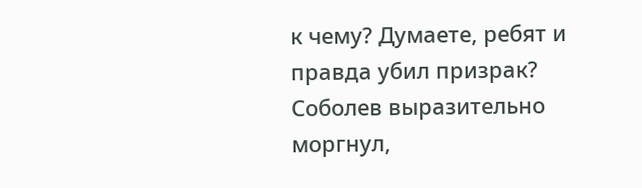к чему? Думаете, ребят и правда убил призрак?
Соболев выразительно моргнул,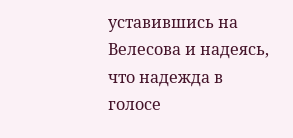уставившись на Велесова и надеясь, что надежда в голосе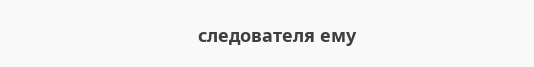следователя ему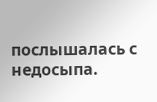послышалась с недосыпа.